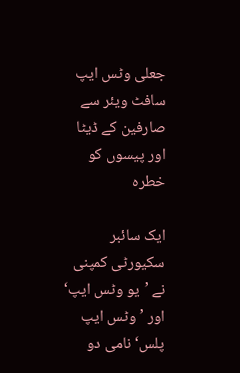جعلی وٹس ایپ سافٹ ویئر سے صارفین کے ڈیٹا اور پیسوں کو خطرہ

ایک سائبر سکیورٹی کمپنی نے ’یو وٹس ایپ‘ اور ’وٹس ایپ پلس‘ نامی دو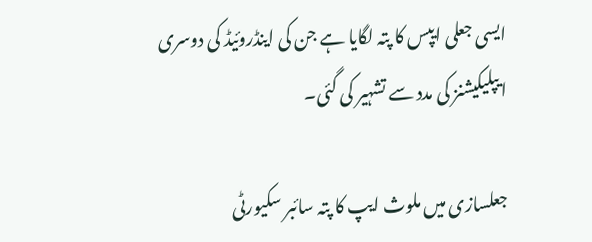ایسی جعلی ایپس کا پتہ لگایا ہے جن کی اینڈروئیڈ کی دوسری ایپلیکیشنز کی مدد سے تشہیر کی گئی۔

جعلسازی میں ملوث ایپ کا پتہ سائبر سکیورٹی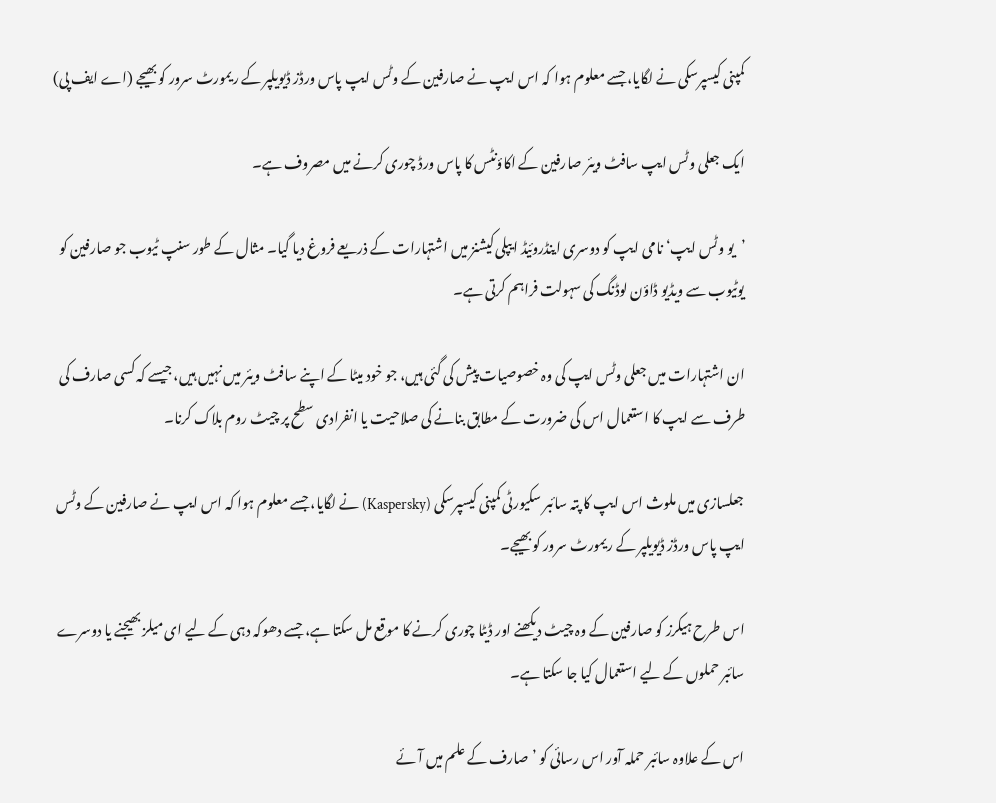کمپنی کیسپرسکی نے لگایا، جسے معلوم ہوا کہ اس ایپ نے صارفین کے وٹس ایپ پاس ورڈز ڈیویلپر کے ریمورٹ سرور کو بھیجے (اے ایف پی)

ایک جعلی وٹس ایپ سافٹ ویئر صارفین کے اکاؤنٹس کا پاس ورڈ چوری کرنے میں مصروف ہے۔

’یو وٹس ایپ‘ نامی ایپ کو دوسری اینڈروئیڈ ایپلی کیشنز میں اشتہارات کے ذریعے فروغ دیا گیا۔ مثال کے طور سنپ ٹیوب جو صارفین کو یوٹیوب سے ویڈیو ڈاؤن لوڈنگ کی سہولت فراہم کرتی ہے۔

ان اشتہارات میں جعلی وٹس ایپ کی وہ خصوصیات پیش کی گئی ہیں، جو خود میٹا کے اپنے سافٹ ویئر میں نہیں ہیں، جیسے کہ کسی صارف کی طرف سے ایپ کا استعمال اس کی ضرورت کے مطابق بنانے کی صلاحیت یا انفرادی سطح پر چیٹ روم بلاک کرنا۔

جعلسازی میں ملوث اس ایپ کا پتہ سائبر سکیورٹی کمپنی کیسپرسکی (Kaspersky) نے لگایا، جسے معلوم ہوا کہ اس ایپ نے صارفین کے وٹس ایپ پاس ورڈز ڈیویلپر کے ریمورٹ سرور کو بھیجے۔

اس طرح ہیکرز کو صارفین کے وہ چیٹ دیکھنے اور ڈیٹا چوری کرنے کا موقع مل سکتا ہے، جسے دھوکہ دہی کے لیے ای میلز بھیجنے یا دوسرے سائبر حملوں کے لیے استعمال کیا جا سکتا ہے۔

اس کے علاوہ سائبر حملہ آور اس رسائی کو ’صارف کے علم میں آئے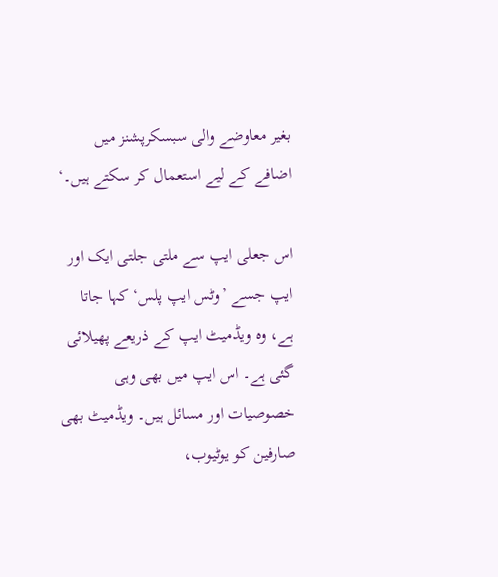بغیر معاوضے والی سبسکرپشنز میں اضافے کے لیے استعمال کر سکتے ہیں۔‘

اس جعلی ایپ سے ملتی جلتی ایک اور ایپ جسے ’وٹس ایپ پلس‘ کہا جاتا ہے، وہ ویڈمیٹ ایپ کے ذریعے پھیلائی گئی ہے۔ اس ایپ میں بھی وہی خصوصیات اور مسائل ہیں۔ ویڈمیٹ بھی صارفین کو یوٹیوب،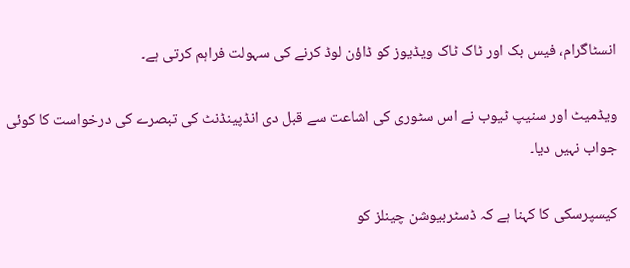انسٹاگرام، فیس بک اور ٹاک ٹاک ویڈیوز کو ڈاؤن لوڈ کرنے کی سہولت فراہم کرتی ہے۔

ویڈمیٹ اور سنیپ ٹیوب نے اس سٹوری کی اشاعت سے قبل دی انڈپینڈنٹ کی تبصرے کی درخواست کا کوئی جواب نہیں دیا۔

کیسپرسکی کا کہنا ہے کہ ڈسٹربیوشن چینلز کو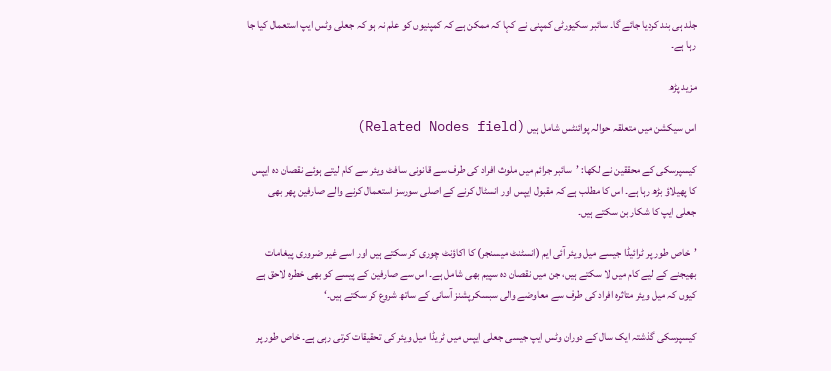جلد ہی بند کردیا جائے گا۔ سائبر سکیورٹی کمپنی نے کہا کہ ممکن ہے کہ کمپنیوں کو علم نہ ہو کہ جعلی وٹس ایپ استعمال کیا جا رہا ہے۔

مزید پڑھ

اس سیکشن میں متعلقہ حوالہ پوائنٹس شامل ہیں (Related Nodes field)

کیسپرسکی کے محققین نے لکھا: ’سائبر جرائم میں ملوث افراد کی طرف سے قانونی سافٹ ویئر سے کام لیتے ہوئے نقصان دہ ایپس کا پھیلاؤ بڑھ رہا ہے۔ اس کا مطلب ہے کہ مقبول ایپس اور انسٹال کرنے کے اصلی سورسز استعمال کرنے والے صارفین پھر بھی جعلی ایپ کا شکار بن سکتے ہیں۔

’خاص طور پر ٹرائیڈا جیسے میل ویئر آئی ایم (انسٹنٹ میسنجر) کا اکاؤنٹ چوری کر سکتے ہیں اور اسے غیر ضروری پیغامات بھیجنے کے لیے کام میں لا سکتے ہیں، جن میں نقصان دہ سپیم بھی شامل ہے۔ اس سے صارفین کے پیسے کو بھی خطرہ لاحق ہے کیوں کہ میل ویئر متاثرہ افراد کی طرف سے معاوضے والی سبسکرپشنز آسانی کے ساتھ شروع کر سکتے ہیں۔‘

کیسپرسکی گذشتہ ایک سال کے دوران وٹس ایپ جیسی جعلی ایپس میں ٹریڈا میل ویئر کی تحقیقات کرتی رہی ہے۔ خاص طور پر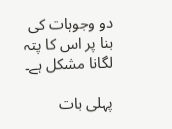دو وجوہات کی بنا پر اس کا پتہ لگانا مشکل ہے۔

پہلی بات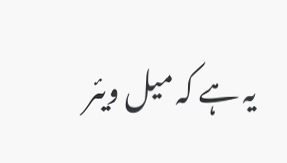یہ ہے کہ میل ویئر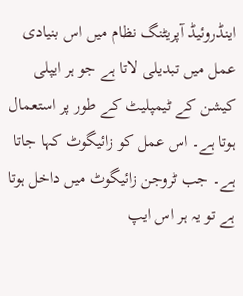اینڈروئیڈ آپریٹنگ نظام میں اس بنیادی عمل میں تبدیلی لاتا ہے جو ہر ایپلی کیشن کے ٹیمپلیٹ کے طور پر استعمال ہوتا ہے۔ اس عمل کو زائیگوٹ کہا جاتا ہے۔ جب ٹروجن زائیگوٹ میں داخل ہوتا ہے تو یہ ہر اس ایپ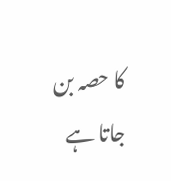کا حصہ بن جاتا ہے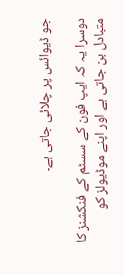جو ڈیوائس پر چلائی جاتی ہے۔

دوسرا یہ کہ ایپ فون کے سسٹم کے فنکشنز کا متبادل بن جاتی ہے اور اپنے موڈیولز کو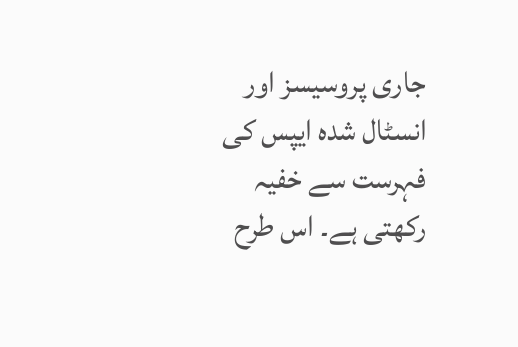جاری پروسیسز اور انسٹال شدہ ایپس کی فہرست سے خفیہ رکھتی ہے۔ اس طرح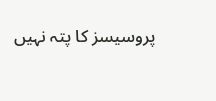پروسیسز کا پتہ نہیں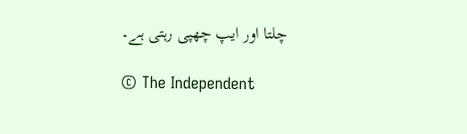چلتا اور ایپ چھپی رہتی ہے۔

© The Independent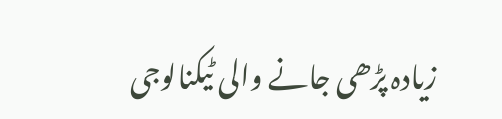زیادہ پڑھی جانے والی ٹیکنالوجی